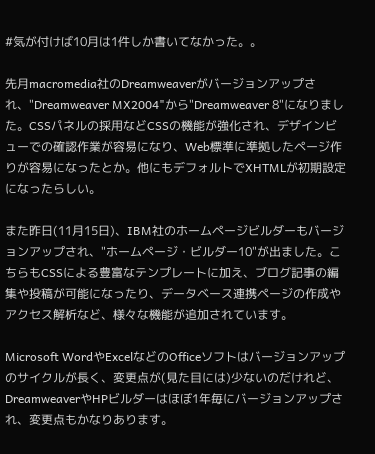#気が付けば10月は1件しか書いてなかった。。

先月macromedia社のDreamweaverがバージョンアップされ、"Dreamweaver MX2004"から"Dreamweaver 8"になりました。CSSパネルの採用などCSSの機能が強化され、デザインビューでの確認作業が容易になり、Web標準に準拠したページ作りが容易になったとか。他にもデフォルトでXHTMLが初期設定になったらしい。

また昨日(11月15日)、IBM社のホームページビルダーもバージョンアップされ、"ホームページ・ビルダー10"が出ました。こちらもCSSによる豊富なテンプレートに加え、ブログ記事の編集や投稿が可能になったり、データベース連携ページの作成やアクセス解析など、様々な機能が追加されています。

Microsoft WordやExcelなどのOfficeソフトはバージョンアップのサイクルが長く、変更点が(見た目には)少ないのだけれど、DreamweaverやHPビルダーはほぼ1年毎にバージョンアップされ、変更点もかなりあります。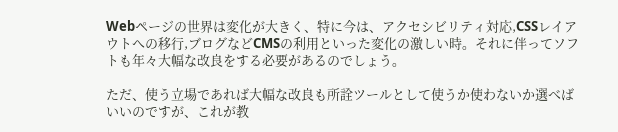Webページの世界は変化が大きく、特に今は、アクセシビリティ対応,CSSレイアウトへの移行,ブログなどCMSの利用といった変化の激しい時。それに伴ってソフトも年々大幅な改良をする必要があるのでしょう。

ただ、使う立場であれば大幅な改良も所詮ツールとして使うか使わないか選べばいいのですが、これが教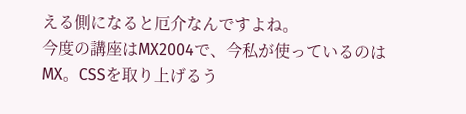える側になると厄介なんですよね。
今度の講座はMX2004で、今私が使っているのはMX。CSSを取り上げるう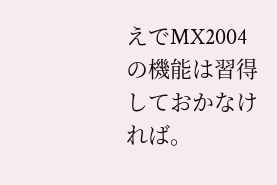えでMX2004の機能は習得しておかなければ。